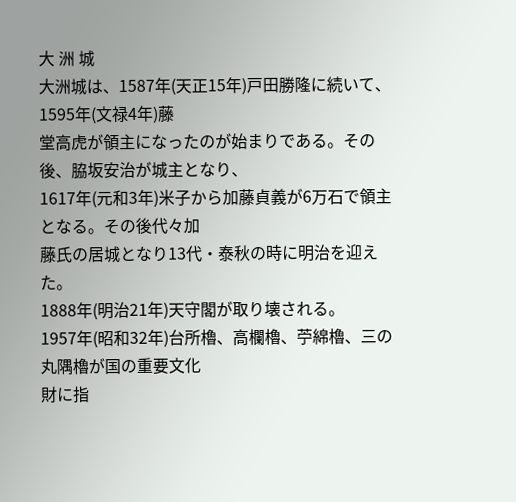大 洲 城
大洲城は、1587年(天正15年)戸田勝隆に続いて、1595年(文禄4年)藤
堂高虎が領主になったのが始まりである。その後、脇坂安治が城主となり、
1617年(元和3年)米子から加藤貞義が6万石で領主となる。その後代々加
藤氏の居城となり13代・泰秋の時に明治を迎えた。
1888年(明治21年)天守閣が取り壊される。
1957年(昭和32年)台所櫓、高欄櫓、苧綿櫓、三の丸隅櫓が国の重要文化
財に指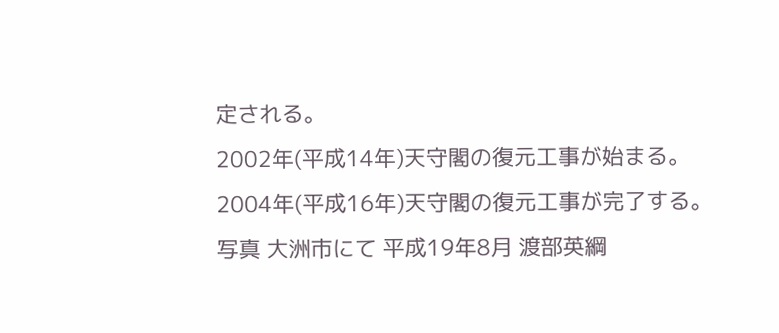定される。
2002年(平成14年)天守閣の復元工事が始まる。
2004年(平成16年)天守閣の復元工事が完了する。
写真 大洲市にて 平成19年8月 渡部英綱